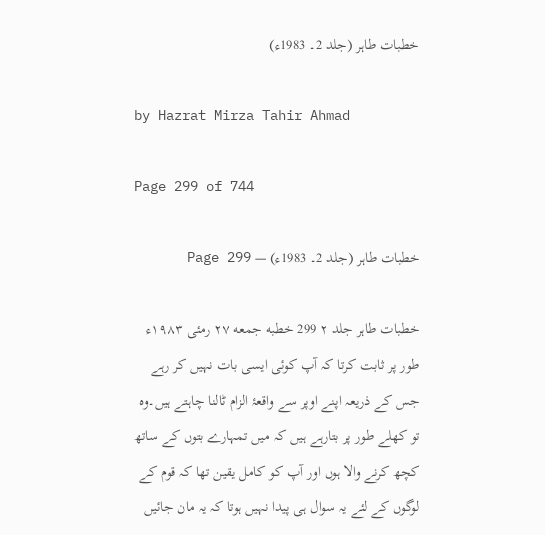خطبات طاہر (جلد 2۔ 1983ء)

by Hazrat Mirza Tahir Ahmad

Page 299 of 744

خطبات طاہر (جلد 2۔ 1983ء) — Page 299

خطبات طاہر جلد ۲ 299 خطبه جمعه ۲۷ رمئی ۱۹۸۳ء طور پر ثابت کرتا کہ آپ کوئی ایسی بات نہیں کر رہے جس کے ذریعہ اپنے اوپر سے واقعۂ الزام ٹالنا چاہتے ہیں۔وہ تو کھلے طور پر بتارہے ہیں کہ میں تمہارے بتوں کے ساتھ کچھ کرنے والا ہوں اور آپ کو کامل یقین تھا کہ قوم کے لوگوں کے لئے یہ سوال ہی پیدا نہیں ہوتا کہ یہ مان جائیں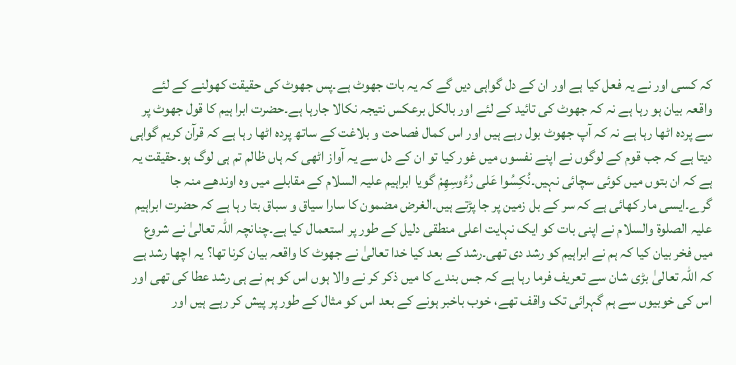کہ کسی اور نے یہ فعل کیا ہے اور ان کے دل گواہی دیں گے کہ یہ بات جھوٹ ہے۔پس جھوٹ کی حقیقت کھولنے کے لئے واقعہ بیان ہو رہا ہے نہ کہ جھوٹ کی تائید کے لئے اور بالکل برعکس نتیجہ نکالا جارہا ہے۔حضرت ابرا ہیم کا قول جھوٹ پر سے پردہ اٹھا رہا ہے نہ کہ آپ جھوٹ بول رہے ہیں اور اس کمال فصاحت و بلاغت کے ساتھ پردہ اٹھا رہا ہے کہ قرآن کریم گواہی دیتا ہے کہ جب قوم کے لوگوں نے اپنے نفسوں میں غور کیا تو ان کے دل سے یہ آواز اٹھی کہ ہاں ظالم تم ہی لوگ ہو۔حقیقت یہ ہے کہ ان بتوں میں کوئی سچائی نہیں۔نُكِسُوا عَلی رُءُوسِهِمْ گویا ابراہیم علیہ السلام کے مقابلے میں وہ اوندھے منہ جا گرے۔ایسی مار کھائی ہے کہ سر کے بل زمین پر جا پڑتے ہیں۔الغرض مضمون کا سارا سیاق و سباق بتا رہا ہے کہ حضرت ابراہیم علیہ الصلوۃ والسلام نے اپنی بات کو ایک نہایت اعلی منطقی دلیل کے طور پر استعمال کیا ہے۔چنانچہ اللہ تعالیٰ نے شروع میں فخر بیان کیا کہ ہم نے ابراہیم کو رشد دی تھی۔رشد کے بعد کیا خدا تعالیٰ نے جھوٹ کا واقعہ بیان کرنا تھا؟ یہ اچھا رشد ہے کہ اللہ تعالیٰ بڑی شان سے تعریف فرما رہا ہے کہ جس بندے کا میں ذکر کر نے والا ہوں اس کو ہم نے ہی رشد عطا کی تھی اور اس کی خوبیوں سے ہم گہرائی تک واقف تھے، خوب باخبر ہونے کے بعد اس کو مثال کے طور پر پیش کر رہے ہیں اور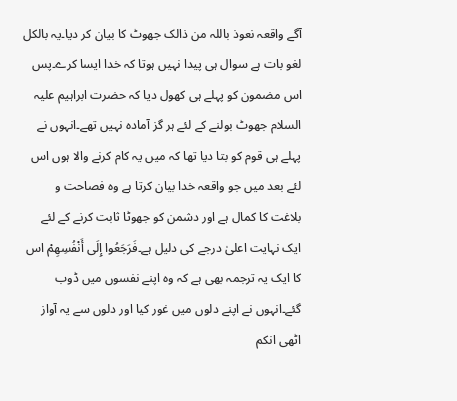آگے واقعہ نعوذ باللہ من ذالک جھوٹ کا بیان کر دیا۔یہ بالکل لغو بات ہے سوال ہی پیدا نہیں ہوتا کہ خدا ایسا کرے۔پس اس مضمون کو پہلے ہی کھول دیا کہ حضرت ابراہیم علیہ السلام جھوٹ بولنے کے لئے ہر گز آمادہ نہیں تھے۔انہوں نے پہلے ہی قوم کو بتا دیا تھا کہ میں یہ کام کرنے والا ہوں اس لئے بعد میں جو واقعہ خدا بیان کرتا ہے وہ فصاحت و بلاغت کا کمال ہے اور دشمن کو جھوٹا ثابت کرنے کے لئے ایک نہایت اعلیٰ درجے کی دلیل ہے۔فَرَجَعُوا إِلَى أَنْفُسِهِمْ اس کا ایک یہ ترجمہ بھی ہے کہ وہ اپنے نفسوں میں ڈوب گئے۔انہوں نے اپنے دلوں میں غور کیا اور دلوں سے یہ آواز اٹھی انکم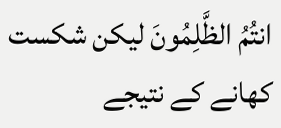انتُمُ الظَّلِمُونَ لیکن شکست کھانے کے نتیجے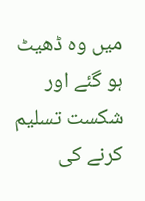میں وہ ڈھیٹ ہو گئے اور شکست تسلیم کرنے کی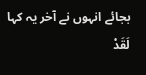بجائے انہوں نے آخر یہ کہا لَقَدْ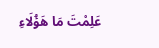عَلِمْتَ مَا هَؤُلَاءِ